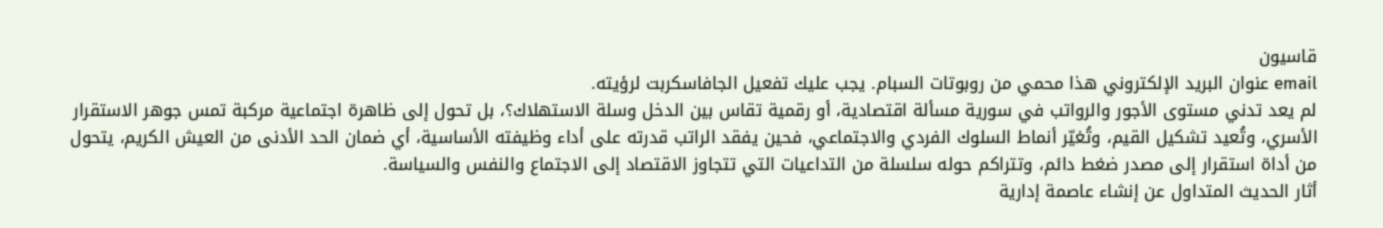قاسيون
email عنوان البريد الإلكتروني هذا محمي من روبوتات السبام. يجب عليك تفعيل الجافاسكربت لرؤيته.
لم يعد تدني مستوى الأجور والرواتب في سورية مسألة اقتصادية، أو رقمية تقاس بين الدخل وسلة الاستهلاك؟، بل تحول إلى ظاهرة اجتماعية مركبة تمس جوهر الاستقرار الأسري، وتُعيد تشكيل القيم، وتُغيّر أنماط السلوك الفردي والاجتماعي، فحين يفقد الراتب قدرته على أداء وظيفته الأساسية، أي ضمان الحد الأدنى من العيش الكريم، يتحول من أداة استقرار إلى مصدر ضغط دائم، وتتراكم حوله سلسلة من التداعيات التي تتجاوز الاقتصاد إلى الاجتماع والنفس والسياسة.
أثار الحديث المتداول عن إنشاء عاصمة إدارية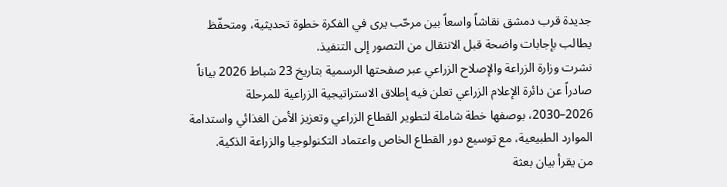جديدة قرب دمشق نقاشاً واسعاً بين مرحّب يرى في الفكرة خطوة تحديثية، ومتحفّظ يطالب بإجابات واضحة قبل الانتقال من التصور إلى التنفيذ.
نشرت وزارة الزراعة والإصلاح الزراعي عبر صفحتها الرسمية بتاريخ 23 شباط 2026 بياناً صادراً عن دائرة الإعلام الزراعي تعلن فيه إطلاق الاستراتيجية الزراعية للمرحلة 2026–2030، بوصفها خطة شاملة لتطوير القطاع الزراعي وتعزيز الأمن الغذائي واستدامة الموارد الطبيعية، مع توسيع دور القطاع الخاص واعتماد التكنولوجيا والزراعة الذكية.
من يقرأ بيان بعثة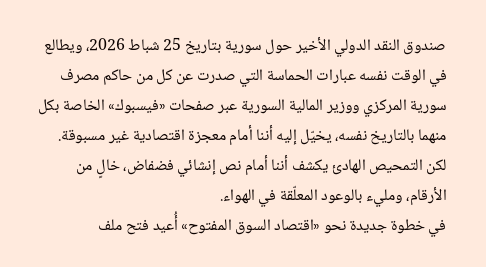صندوق النقد الدولي الأخير حول سورية بتاريخ 25 شباط 2026، ويطالع في الوقت نفسه عبارات الحماسة التي صدرت عن كل من حاكم مصرف سورية المركزي ووزير المالية السورية عبر صفحات «فيسبوك» الخاصة بكل منهما بالتاريخ نفسه، يخيّل إليه أننا أمام معجزة اقتصادية غير مسبوقة. لكن التمحيص الهادئ يكشف أننا أمام نص إنشائي فضفاض، خالٍ من الأرقام، ومليء بالوعود المعلّقة في الهواء.
في خطوة جديدة نحو «اقتصاد السوق المفتوح» أُعيد فتح ملف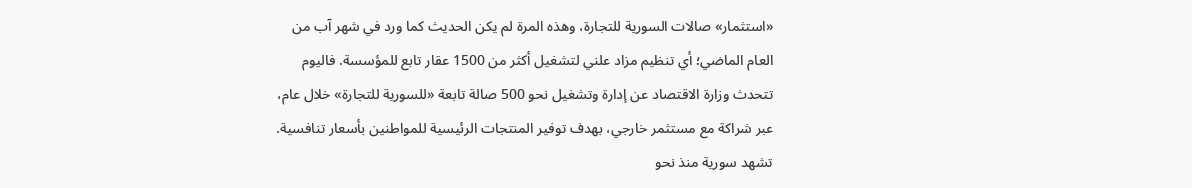«استثمار» صالات السورية للتجارة، وهذه المرة لم يكن الحديث كما ورد في شهر آب من العام الماضي؛ أي تنظيم مزاد علني لتشغيل أكثر من 1500 عقار تابع للمؤسسة. فاليوم تتحدث وزارة الاقتصاد عن إدارة وتشغيل نحو 500 صالة تابعة «للسورية للتجارة» خلال عام، عبر شراكة مع مستثمر خارجي، بهدف توفير المنتجات الرئيسية للمواطنين بأسعار تنافسية.
تشهد سورية منذ نحو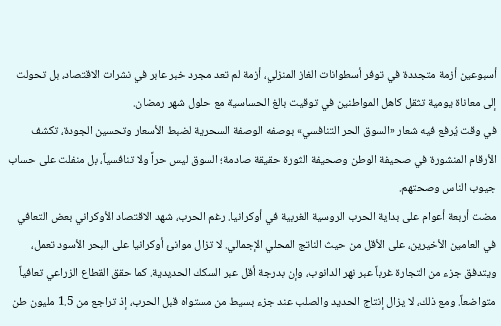أسبوعين أزمة متجددة في توفر أسطوانات الغاز المنزلي، أزمة لم تعد مجرد خبر عابر في نشرات الاقتصاد، بل تحولت إلى معاناة يومية تثقل كاهل المواطنين في توقيت بالغ الحساسية مع حلول شهر رمضان.
في وقت يُرفع فيه شعار «السوق الحر التنافسي» بوصفه الوصفة السحرية لضبط الأسعار وتحسين الجودة، تكشف الأرقام المنشورة في صحيفة الوطن وصحيفة الثورة حقيقة صادمة؛ السوق ليس حراً ولا تنافسياً، بل منفلت على حساب جيوب الناس وصحتهم.
مضت أربعة أعوام على بداية الحرب الروسية الغربية في أوكرانيا. رغم الحرب، شهد الاقتصاد الأوكراني بعض التعافي في العامين الأخيرين، على الأقل من حيث الناتج المحلي الإجمالي. لا تزال موانئ أوكرانيا على البحر الأسود تعمل، ويتدفق جزء من التجارة غرباً عبر نهر الدانوب، وإن بدرجة أقل عبر السكك الحديدية. كما حقق القطاع الزراعي تعافياً متواضعاً. ومع ذلك، لا يزال إنتاج الحديد والصلب عند جزء بسيط من مستواه قبل الحرب، إذ تراجع من 1.5 مليون طن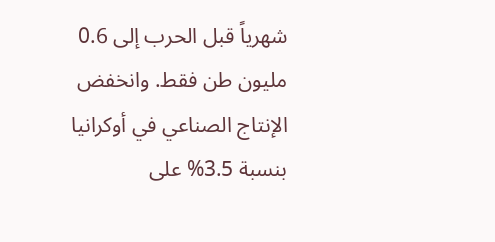شهرياً قبل الحرب إلى 0.6 مليون طن فقط. وانخفض الإنتاج الصناعي في أوكرانيا بنسبة 3.5% على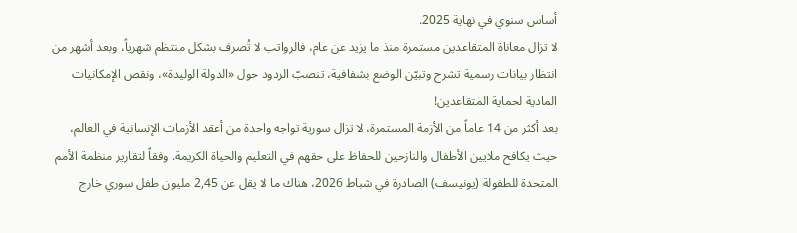أساس سنوي في نهاية 2025.
لا تزال معاناة المتقاعدين مستمرة منذ ما يزيد عن عام، فالرواتب لا تُصرف بشكل منتظم شهرياً، وبعد أشهر من انتظار بيانات رسمية تشرح وتبيّن الوضع بشفافية، تنصبّ الردود حول «الدولة الوليدة»، ونقص الإمكانيات المادية لحماية المتقاعدين!
بعد أكثر من 14 عاماً من الأزمة المستمرة، لا تزال سورية تواجه واحدة من أعقد الأزمات الإنسانية في العالم، حيث يكافح ملايين الأطفال والنازحين للحفاظ على حقهم في التعليم والحياة الكريمة. وفقاً لتقارير منظمة الأمم المتحدة للطفولة (يونيسف) الصادرة في شباط 2026، هناك ما لا يقل عن 2,45 مليون طفل سوري خارج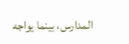المدارس، بينما يواجه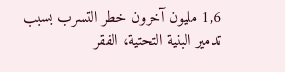1,6 مليون آخرون خطر التسرب بسبب تدمير البنية التحتية، الفقر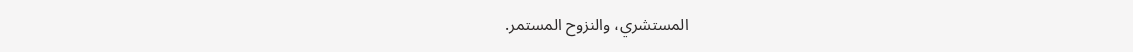المستشري، والنزوح المستمر.